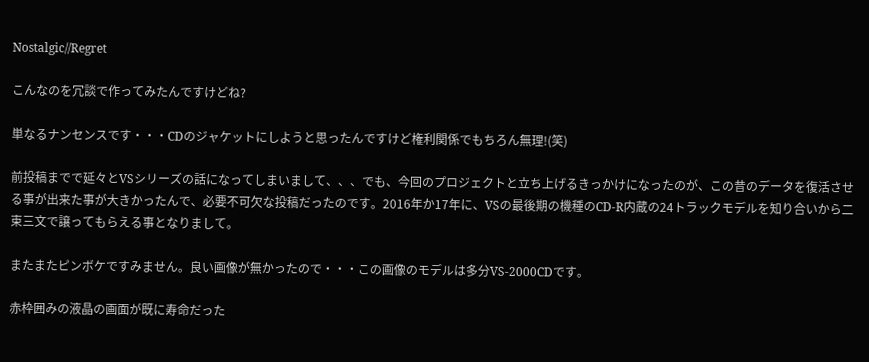Nostalgic//Regret

こんなのを冗談で作ってみたんですけどね?

単なるナンセンスです・・・CDのジャケットにしようと思ったんですけど権利関係でもちろん無理!(笑)

前投稿までで延々とVSシリーズの話になってしまいまして、、、でも、今回のプロジェクトと立ち上げるきっかけになったのが、この昔のデータを復活させる事が出来た事が大きかったんで、必要不可欠な投稿だったのです。2016年か17年に、VSの最後期の機種のCD-R内蔵の24トラックモデルを知り合いから二束三文で譲ってもらえる事となりまして。

またまたピンボケですみません。良い画像が無かったので・・・この画像のモデルは多分VS-2000CDです。

赤枠囲みの液晶の画面が既に寿命だった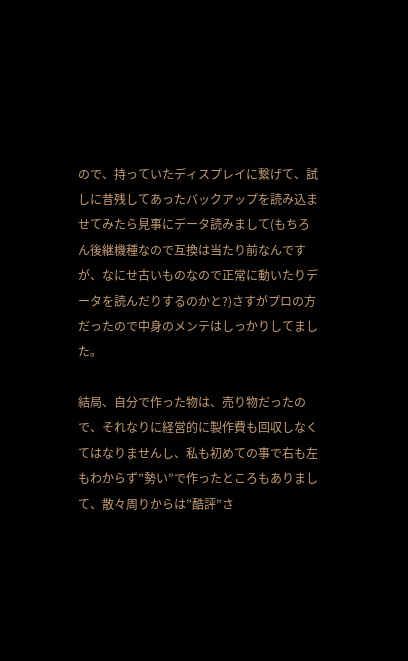ので、持っていたディスプレイに繋げて、試しに昔残してあったバックアップを読み込ませてみたら見事にデータ読みまして(もちろん後継機種なので互換は当たり前なんですが、なにせ古いものなので正常に動いたりデータを読んだりするのかと?)さすがプロの方だったので中身のメンテはしっかりしてました。

結局、自分で作った物は、売り物だったので、それなりに経営的に製作費も回収しなくてはなりませんし、私も初めての事で右も左もわからず”勢い”で作ったところもありまして、散々周りからは”酷評”さ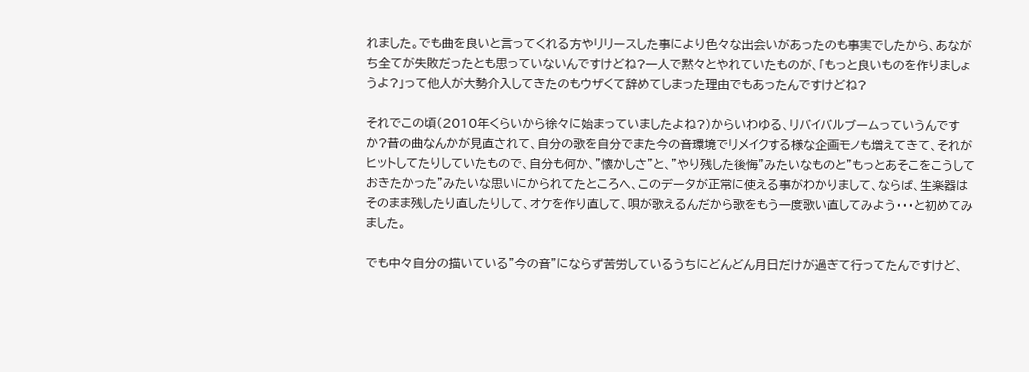れました。でも曲を良いと言ってくれる方やリリースした事により色々な出会いがあったのも事実でしたから、あながち全てが失敗だったとも思っていないんですけどね?一人で黙々とやれていたものが、「もっと良いものを作りましょうよ?」って他人が大勢介入してきたのもウザくて辞めてしまった理由でもあったんですけどね?

それでこの頃(2010年くらいから徐々に始まっていましたよね?)からいわゆる、リバイバルブームっていうんですか?昔の曲なんかが見直されて、自分の歌を自分でまた今の音環境でリメイクする様な企画モノも増えてきて、それがヒットしてたりしていたもので、自分も何か、”懐かしさ”と、”やり残した後悔”みたいなものと”もっとあそこをこうしておきたかった”みたいな思いにかられてたところへ、このデータが正常に使える事がわかりまして、ならば、生楽器はそのまま残したり直したりして、オケを作り直して、唄が歌えるんだから歌をもう一度歌い直してみよう・・・と初めてみました。

でも中々自分の描いている”今の音”にならず苦労しているうちにどんどん月日だけが過ぎて行ってたんですけど、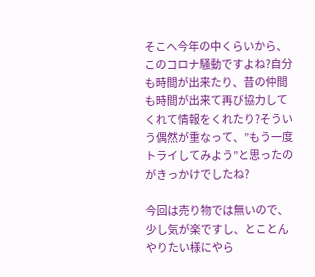そこへ今年の中くらいから、このコロナ騒動ですよね?自分も時間が出来たり、昔の仲間も時間が出来て再び協力してくれて情報をくれたり?そういう偶然が重なって、”もう一度トライしてみよう”と思ったのがきっかけでしたね?

今回は売り物では無いので、少し気が楽ですし、とことんやりたい様にやら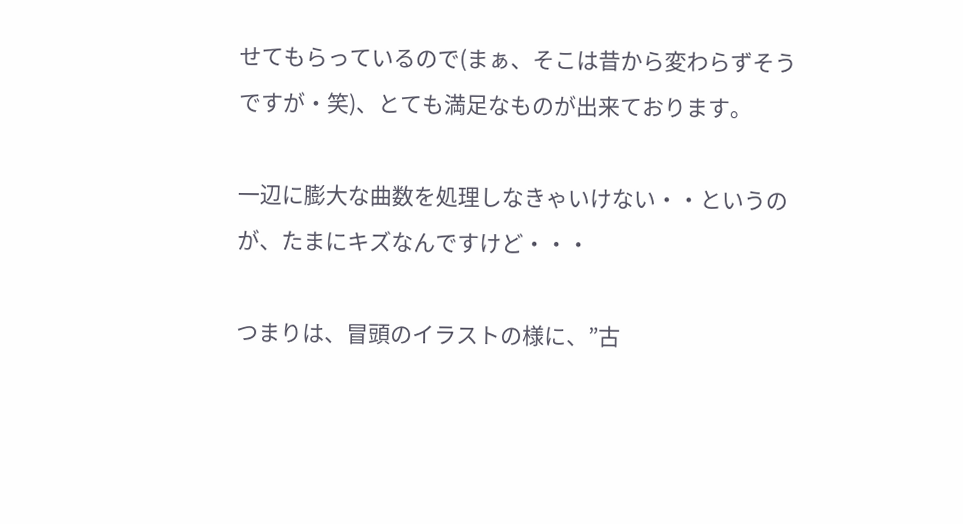せてもらっているので(まぁ、そこは昔から変わらずそうですが・笑)、とても満足なものが出来ております。

一辺に膨大な曲数を処理しなきゃいけない・・というのが、たまにキズなんですけど・・・

つまりは、冒頭のイラストの様に、”古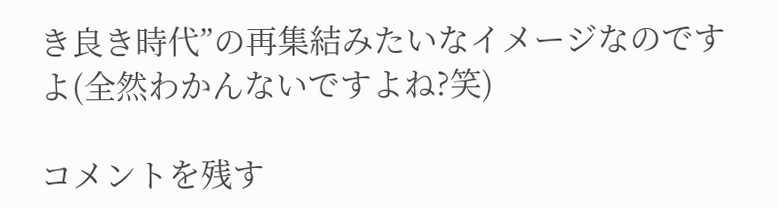き良き時代”の再集結みたいなイメージなのですよ(全然わかんないですよね?笑)

コメントを残す